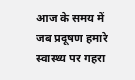आज के समय में जब प्रदूषण हमारे स्वास्थ्य पर गहरा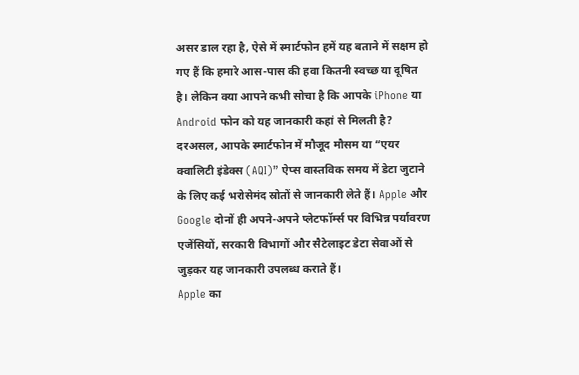असर डाल रहा है, ऐसे में स्मार्टफोन हमें यह बताने में सक्षम हो गए हैं कि हमारे आस-पास की हवा कितनी स्वच्छ या दूषित है। लेकिन क्या आपने कभी सोचा है कि आपके iPhone या Android फोन को यह जानकारी कहां से मिलती है?
दरअसल, आपके स्मार्टफोन में मौजूद मौसम या “एयर क्वालिटी इंडेक्स (AQI)” ऐप्स वास्तविक समय में डेटा जुटाने के लिए कई भरोसेमंद स्रोतों से जानकारी लेते हैं। Apple और Google दोनों ही अपने-अपने प्लेटफॉर्म्स पर विभिन्न पर्यावरण एजेंसियों, सरकारी विभागों और सैटेलाइट डेटा सेवाओं से जुड़कर यह जानकारी उपलब्ध कराते हैं।
Apple का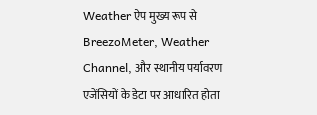Weather ऐप मुख्य रूप से BreezoMeter, Weather Channel, और स्थानीय पर्यावरण एजेंसियों के डेटा पर आधारित होता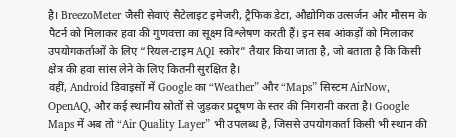है। BreezoMeter जैसी सेवाएं सैटेलाइट इमेजरी, ट्रैफिक डेटा, औद्योगिक उत्सर्जन और मौसम के पैटर्न को मिलाकर हवा की गुणवत्ता का सूक्ष्म विश्लेषण करती हैं। इन सब आंकड़ों को मिलाकर उपयोगकर्ताओं के लिए “रियल-टाइम AQI स्कोर” तैयार किया जाता है, जो बताता है कि किसी क्षेत्र की हवा सांस लेने के लिए कितनी सुरक्षित है।
वहीं, Android डिवाइसों में Google का “Weather” और “Maps” सिस्टम AirNow, OpenAQ, और कई स्थानीय स्रोतों से जुड़कर प्रदूषण के स्तर की निगरानी करता है। Google Maps में अब तो “Air Quality Layer” भी उपलब्ध है, जिससे उपयोगकर्ता किसी भी स्थान की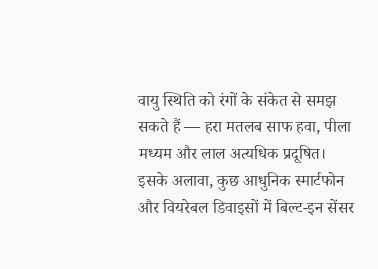वायु स्थिति को रंगों के संकेत से समझ सकते हैं — हरा मतलब साफ हवा, पीला मध्यम और लाल अत्यधिक प्रदूषित।
इसके अलावा, कुछ आधुनिक स्मार्टफोन और वियरेबल डिवाइसों में बिल्ट-इन सेंसर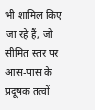भी शामिल किए जा रहे हैं, जो सीमित स्तर पर आस-पास के प्रदूषक तत्वों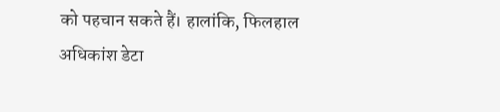को पहचान सकते हैं। हालांकि, फिलहाल अधिकांश डेटा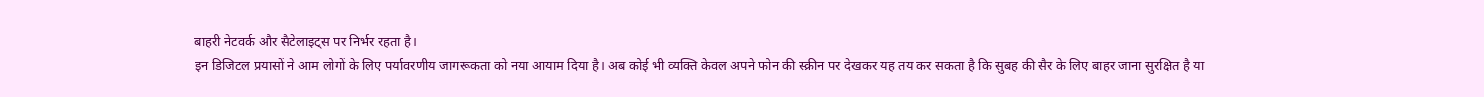बाहरी नेटवर्क और सैटेलाइट्स पर निर्भर रहता है।
इन डिजिटल प्रयासों ने आम लोगों के लिए पर्यावरणीय जागरूकता को नया आयाम दिया है। अब कोई भी व्यक्ति केवल अपने फोन की स्क्रीन पर देखकर यह तय कर सकता है कि सुबह की सैर के लिए बाहर जाना सुरक्षित है या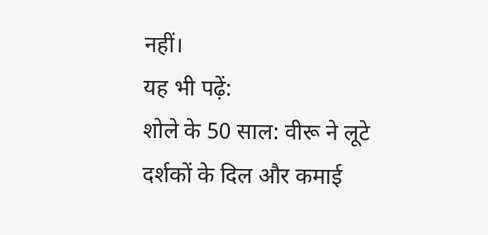नहीं।
यह भी पढ़ें:
शोले के 50 साल: वीरू ने लूटे दर्शकों के दिल और कमाई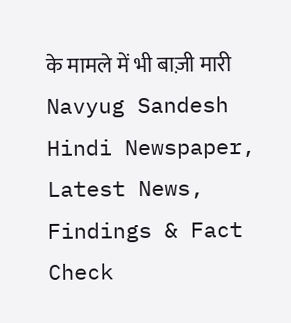के मामले में भी बाज़ी मारी
Navyug Sandesh Hindi Newspaper, Latest News, Findings & Fact Check